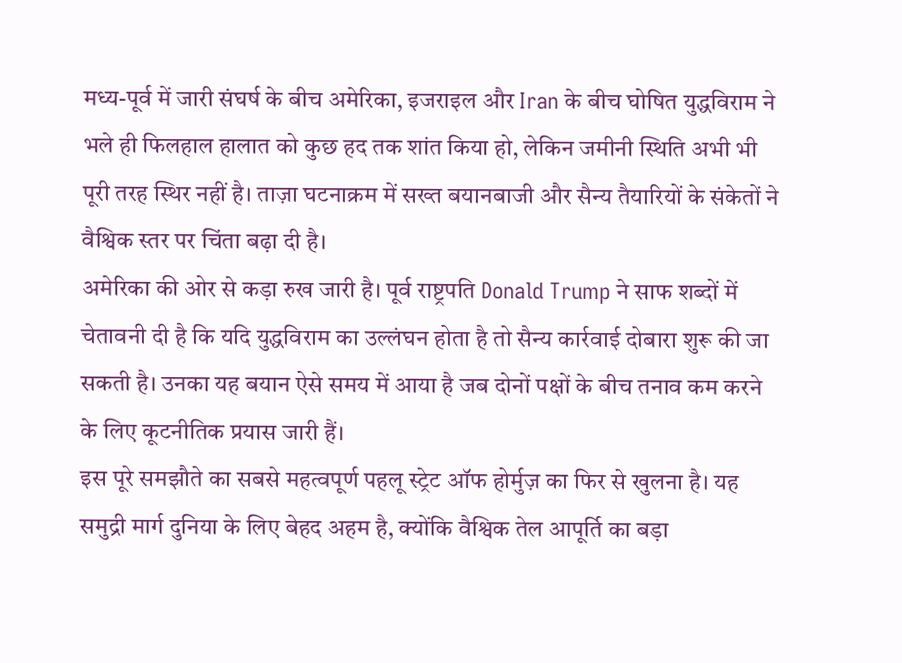मध्य-पूर्व में जारी संघर्ष के बीच अमेरिका, इजराइल और Iran के बीच घोषित युद्धविराम ने भले ही फिलहाल हालात को कुछ हद तक शांत किया हो, लेकिन जमीनी स्थिति अभी भी पूरी तरह स्थिर नहीं है। ताज़ा घटनाक्रम में सख्त बयानबाजी और सैन्य तैयारियों के संकेतों ने वैश्विक स्तर पर चिंता बढ़ा दी है।
अमेरिका की ओर से कड़ा रुख जारी है। पूर्व राष्ट्रपति Donald Trump ने साफ शब्दों में चेतावनी दी है कि यदि युद्धविराम का उल्लंघन होता है तो सैन्य कार्रवाई दोबारा शुरू की जा सकती है। उनका यह बयान ऐसे समय में आया है जब दोनों पक्षों के बीच तनाव कम करने के लिए कूटनीतिक प्रयास जारी हैं।
इस पूरे समझौते का सबसे महत्वपूर्ण पहलू स्ट्रेट ऑफ होर्मुज़ का फिर से खुलना है। यह समुद्री मार्ग दुनिया के लिए बेहद अहम है, क्योंकि वैश्विक तेल आपूर्ति का बड़ा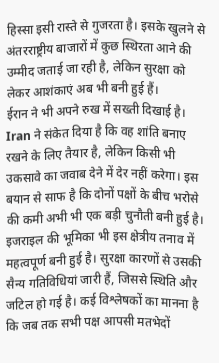हिस्सा इसी रास्ते से गुजरता है। इसके खुलने से अंतरराष्ट्रीय बाजारों में कुछ स्थिरता आने की उम्मीद जताई जा रही है, लेकिन सुरक्षा को लेकर आशंकाएं अब भी बनी हुई हैं।
ईरान ने भी अपने रुख में सख्ती दिखाई है। Iran ने संकेत दिया है कि वह शांति बनाए रखने के लिए तैयार है, लेकिन किसी भी उकसावे का जवाब देने में देर नहीं करेगा। इस बयान से साफ है कि दोनों पक्षों के बीच भरोसे की कमी अभी भी एक बड़ी चुनौती बनी हुई है।
इजराइल की भूमिका भी इस क्षेत्रीय तनाव में महत्वपूर्ण बनी हुई है। सुरक्षा कारणों से उसकी सैन्य गतिविधियां जारी हैं, जिससे स्थिति और जटिल हो गई है। कई विश्लेषकों का मानना है कि जब तक सभी पक्ष आपसी मतभेदों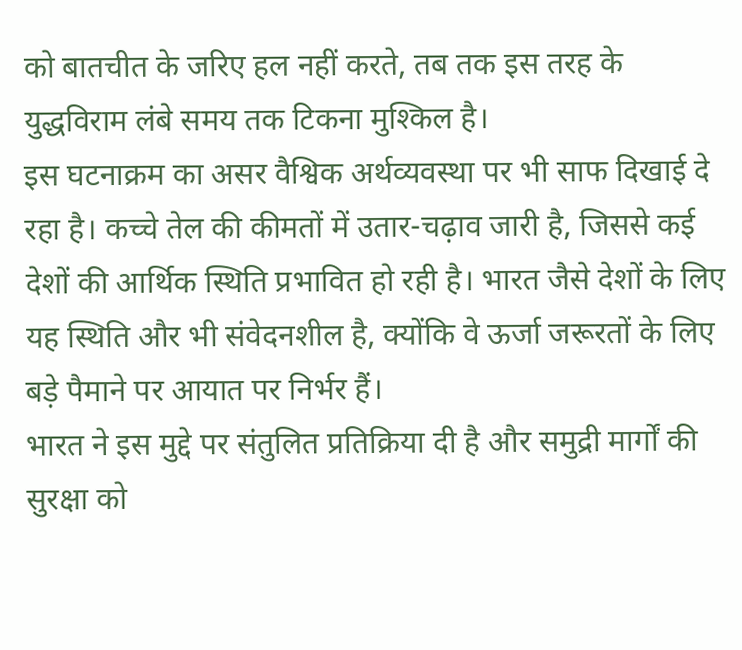को बातचीत के जरिए हल नहीं करते, तब तक इस तरह के युद्धविराम लंबे समय तक टिकना मुश्किल है।
इस घटनाक्रम का असर वैश्विक अर्थव्यवस्था पर भी साफ दिखाई दे रहा है। कच्चे तेल की कीमतों में उतार-चढ़ाव जारी है, जिससे कई देशों की आर्थिक स्थिति प्रभावित हो रही है। भारत जैसे देशों के लिए यह स्थिति और भी संवेदनशील है, क्योंकि वे ऊर्जा जरूरतों के लिए बड़े पैमाने पर आयात पर निर्भर हैं।
भारत ने इस मुद्दे पर संतुलित प्रतिक्रिया दी है और समुद्री मार्गों की सुरक्षा को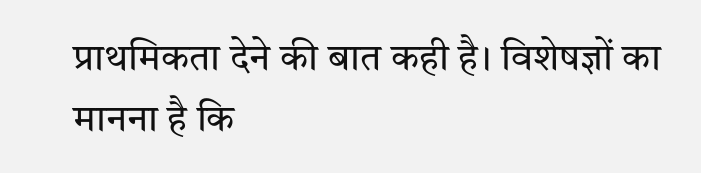प्राथमिकता देने की बात कही है। विशेषज्ञों का मानना है कि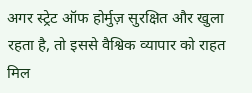अगर स्ट्रेट ऑफ होर्मुज़ सुरक्षित और खुला रहता है, तो इससे वैश्विक व्यापार को राहत मिल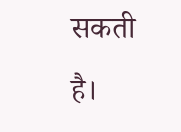सकती है।